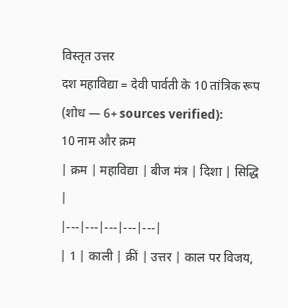विस्तृत उत्तर
दश महाविद्या = देवी पार्वती के 10 तांत्रिक रूप (शोध — 6+ sources verified):
10 नाम और क्रम
| क्रम | महाविद्या | बीज मंत्र | दिशा | सिद्धि |
|---|---|---|---|---|
| 1 | काली | क्रीं | उत्तर | काल पर विजय,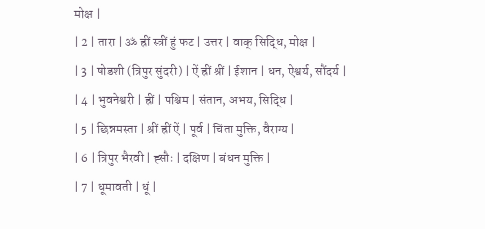मोक्ष |
| 2 | तारा | ॐ ह्रीं स्त्रीं हुं फट | उत्तर | वाक् सिद्धि, मोक्ष |
| 3 | षोडशी (त्रिपुर सुंदरी) | ऐं ह्रीं श्रीं | ईशान | धन, ऐश्वर्य, सौंदर्य |
| 4 | भुवनेश्वरी | ह्रीं | पश्चिम | संतान, अभय, सिद्धि |
| 5 | छिन्नमस्ता | श्रीं ह्रीं ऐं | पूर्व | चिंता मुक्ति, वैराग्य |
| 6 | त्रिपुर भैरवी | ह्सौः | दक्षिण | बंधन मुक्ति |
| 7 | धूमावती | धूं |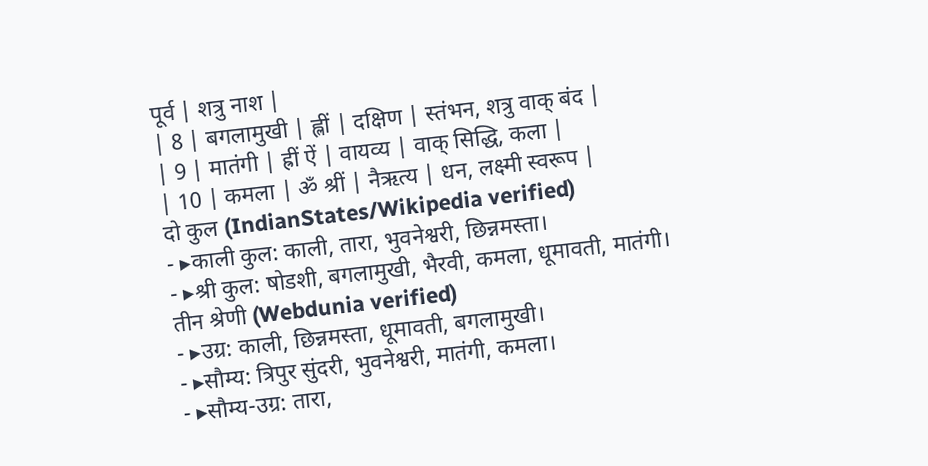पूर्व | शत्रु नाश |
| 8 | बगलामुखी | ह्लीं | दक्षिण | स्तंभन, शत्रु वाक् बंद |
| 9 | मातंगी | ह्रीं ऐं | वायव्य | वाक् सिद्धि, कला |
| 10 | कमला | ॐ श्रीं | नैऋत्य | धन, लक्ष्मी स्वरूप |
दो कुल (IndianStates/Wikipedia verified)
- ▸काली कुल: काली, तारा, भुवनेश्वरी, छिन्नमस्ता।
- ▸श्री कुल: षोडशी, बगलामुखी, भैरवी, कमला, धूमावती, मातंगी।
तीन श्रेणी (Webdunia verified)
- ▸उग्र: काली, छिन्नमस्ता, धूमावती, बगलामुखी।
- ▸सौम्य: त्रिपुर सुंदरी, भुवनेश्वरी, मातंगी, कमला।
- ▸सौम्य-उग्र: तारा,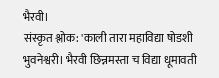भैरवी।
संस्कृत श्लोक: 'काली तारा महाविद्या षोडशी भुवनेश्वरी। भैरवी छिन्नमस्ता च विद्या धूमावती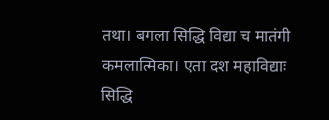तथा। बगला सिद्धि विद्या च मातंगी कमलात्मिका। एता दश महाविद्याः सिद्धि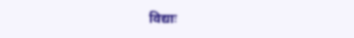विद्याः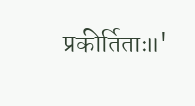प्रकीर्तिताः॥'